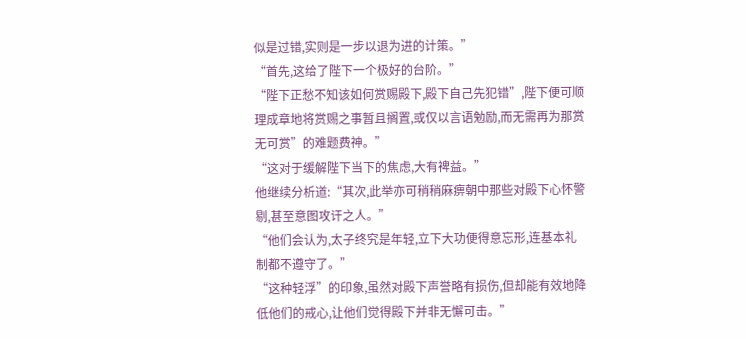似是过错,实则是一步以退为进的计策。”
“首先,这给了陛下一个极好的台阶。”
“陛下正愁不知该如何赏赐殿下,殿下自己先犯错”,陛下便可顺理成章地将赏赐之事暂且搁置,或仅以言语勉励,而无需再为那赏无可赏”的难题费神。”
“这对于缓解陛下当下的焦虑,大有裨益。”
他继续分析道:“其次,此举亦可稍稍麻痹朝中那些对殿下心怀警剔,甚至意图攻讦之人。”
“他们会认为,太子终究是年轻,立下大功便得意忘形,连基本礼制都不遵守了。”
“这种轻浮”的印象,虽然对殿下声誉略有损伤,但却能有效地降低他们的戒心,让他们觉得殿下并非无懈可击。”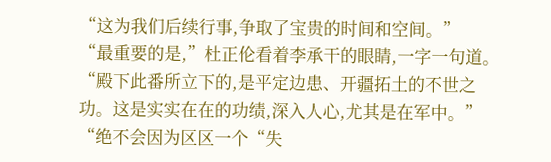“这为我们后续行事,争取了宝贵的时间和空间。”
“最重要的是,”杜正伦看着李承干的眼睛,一字一句道。
“殿下此番所立下的,是平定边患、开疆拓土的不世之功。这是实实在在的功绩,深入人心,尤其是在军中。”
“绝不会因为区区一个“失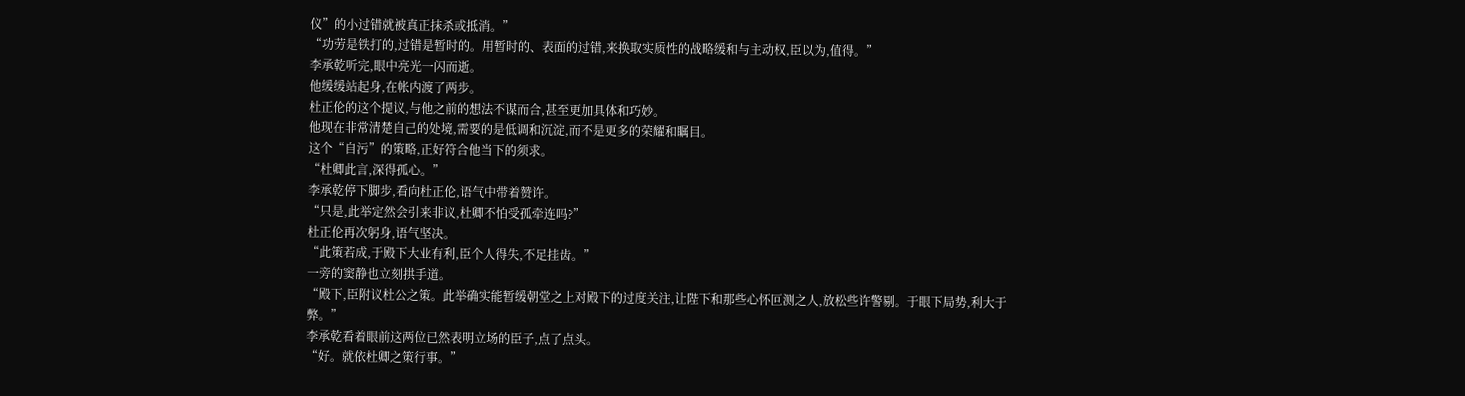仪”的小过错就被真正抹杀或抵消。”
“功劳是铁打的,过错是暂时的。用暂时的、表面的过错,来换取实质性的战略缓和与主动权,臣以为,值得。”
李承乾听完,眼中亮光一闪而逝。
他缓缓站起身,在帐内渡了两步。
杜正伦的这个提议,与他之前的想法不谋而合,甚至更加具体和巧妙。
他现在非常清楚自己的处境,需要的是低调和沉淀,而不是更多的荣耀和瞩目。
这个“自污”的策略,正好符合他当下的须求。
“杜卿此言,深得孤心。”
李承乾停下脚步,看向杜正伦,语气中带着赞许。
“只是,此举定然会引来非议,杜卿不怕受孤牵连吗?”
杜正伦再次躬身,语气坚决。
“此策若成,于殿下大业有利,臣个人得失,不足挂齿。”
一旁的窦静也立刻拱手道。
“殿下,臣附议杜公之策。此举确实能暂缓朝堂之上对殿下的过度关注,让陛下和那些心怀叵测之人,放松些许警剔。于眼下局势,利大于弊。”
李承乾看着眼前这两位已然表明立场的臣子,点了点头。
“好。就依杜卿之策行事。”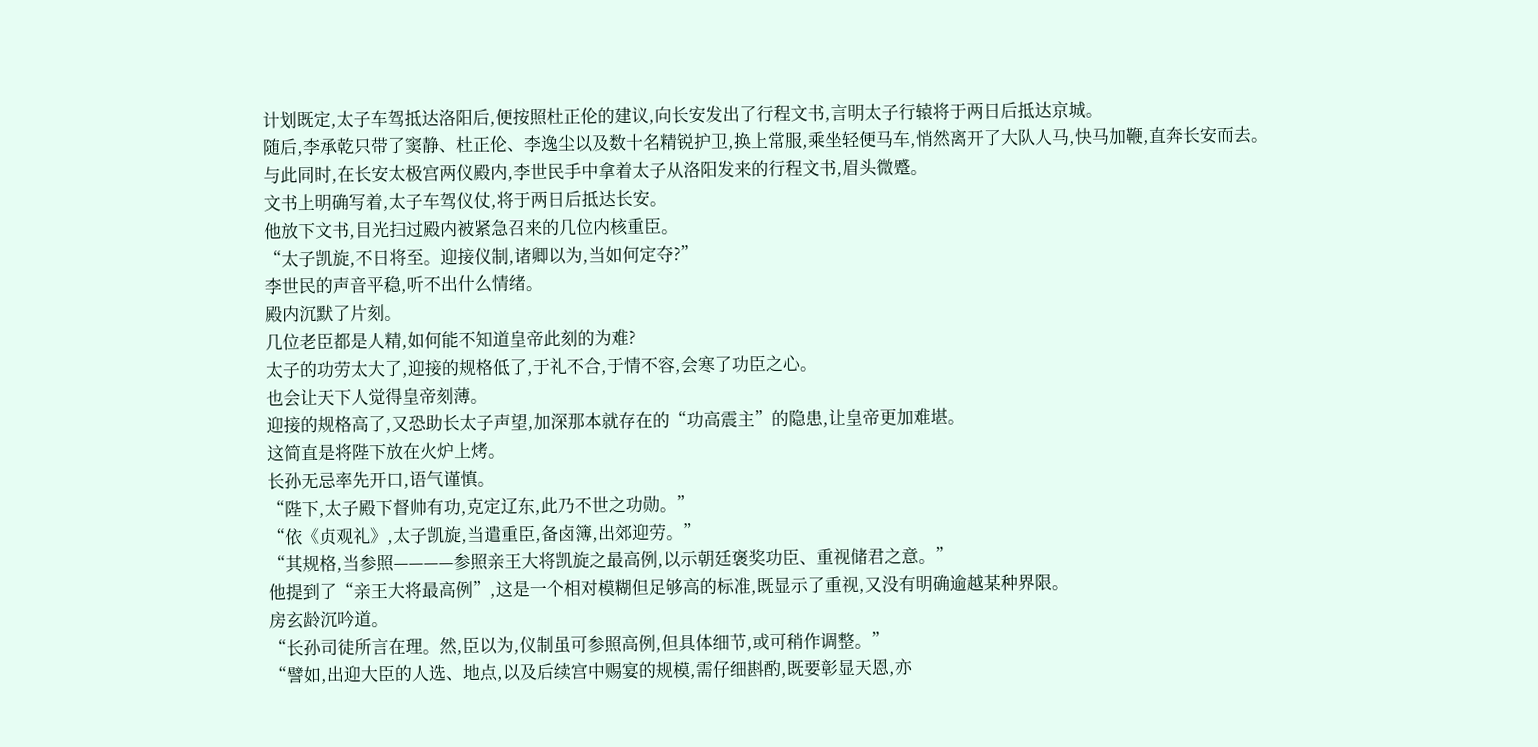计划既定,太子车驾抵达洛阳后,便按照杜正伦的建议,向长安发出了行程文书,言明太子行辕将于两日后抵达京城。
随后,李承乾只带了窦静、杜正伦、李逸尘以及数十名精锐护卫,换上常服,乘坐轻便马车,悄然离开了大队人马,快马加鞭,直奔长安而去。
与此同时,在长安太极宫两仪殿内,李世民手中拿着太子从洛阳发来的行程文书,眉头微蹙。
文书上明确写着,太子车驾仪仗,将于两日后抵达长安。
他放下文书,目光扫过殿内被紧急召来的几位内核重臣。
“太子凯旋,不日将至。迎接仪制,诸卿以为,当如何定夺?”
李世民的声音平稳,听不出什么情绪。
殿内沉默了片刻。
几位老臣都是人精,如何能不知道皇帝此刻的为难?
太子的功劳太大了,迎接的规格低了,于礼不合,于情不容,会寒了功臣之心。
也会让天下人觉得皇帝刻薄。
迎接的规格高了,又恐助长太子声望,加深那本就存在的“功高震主”的隐患,让皇帝更加难堪。
这简直是将陛下放在火炉上烤。
长孙无忌率先开口,语气谨慎。
“陛下,太子殿下督帅有功,克定辽东,此乃不世之功勋。”
“依《贞观礼》,太子凯旋,当遣重臣,备卤簿,出郊迎劳。”
“其规格,当参照————参照亲王大将凯旋之最高例,以示朝廷褒奖功臣、重视储君之意。”
他提到了“亲王大将最高例”,这是一个相对模糊但足够高的标准,既显示了重视,又没有明确逾越某种界限。
房玄龄沉吟道。
“长孙司徒所言在理。然,臣以为,仪制虽可参照高例,但具体细节,或可稍作调整。”
“譬如,出迎大臣的人选、地点,以及后续宫中赐宴的规模,需仔细斟酌,既要彰显天恩,亦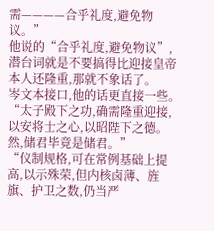需————合乎礼度,避免物议。”
他说的“合乎礼度,避免物议”,潜台词就是不要搞得比迎接皇帝本人还隆重,那就不象话了。
岑文本接口,他的话更直接一些。
“太子殿下之功,确需隆重迎接,以安将士之心,以昭陛下之德。然,储君毕竟是储君。”
“仪制规格,可在常例基础上提高,以示殊荣,但内核卤薄、旌旗、护卫之数,仍当严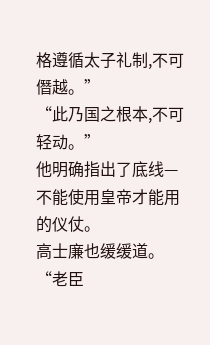格遵循太子礼制,不可僭越。”
“此乃国之根本,不可轻动。”
他明确指出了底线—不能使用皇帝才能用的仪仗。
高士廉也缓缓道。
“老臣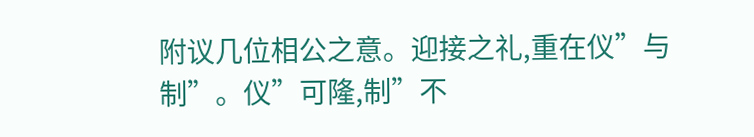附议几位相公之意。迎接之礼,重在仪”与制”。仪”可隆,制”不